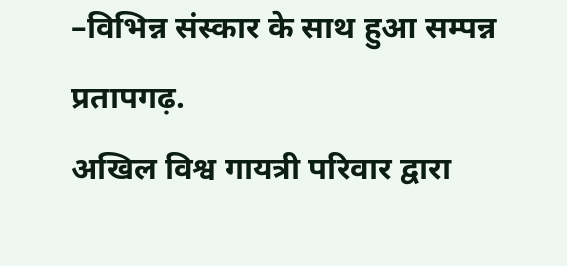–विभिन्न संस्कार के साथ हुआ सम्पन्न
प्रतापगढ़.
अखिल विश्व गायत्री परिवार द्वारा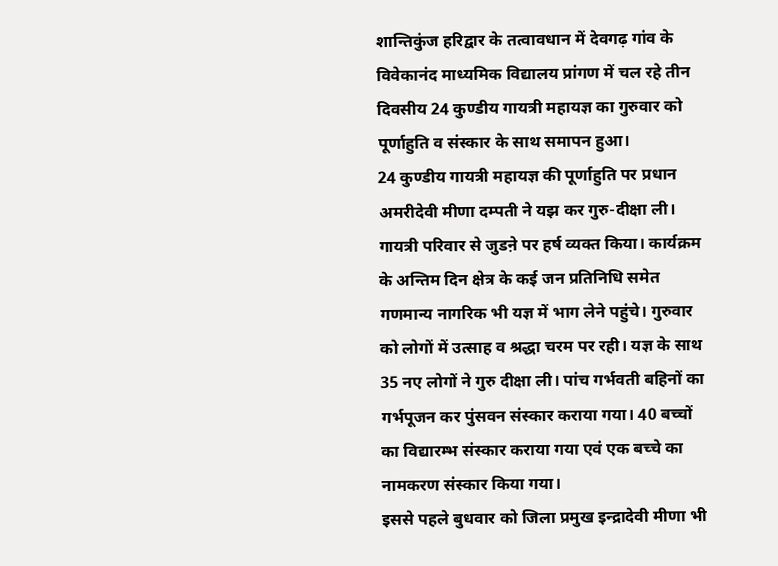शान्तिकुंज हरिद्वार के तत्वावधान में देवगढ़ गांव के विवेकानंद माध्यमिक विद्यालय प्रांगण में चल रहे तीन दिवसीय 24 कुण्डीय गायत्री महायज्ञ का गुरुवार को पूर्णाहुति व संस्कार के साथ समापन हुआ।
24 कुण्डीय गायत्री महायज्ञ की पूर्णाहुति पर प्रधान अमरीदेवी मीणा दम्पती ने यझ कर गुरु-दीक्षा ली। गायत्री परिवार से जुडऩे पर हर्ष व्यक्त किया। कार्यक्रम के अन्तिम दिन क्षेत्र के कई जन प्रतिनिधि समेत गणमान्य नागरिक भी यज्ञ में भाग लेने पहुंचे। गुरुवार को लोगों में उत्साह व श्रद्धा चरम पर रही। यज्ञ के साथ 35 नए लोगों ने गुरु दीक्षा ली। पांच गर्भवती बहिनों का गर्भपूजन कर पुंसवन संस्कार कराया गया। 40 बच्चों का विद्यारम्भ संस्कार कराया गया एवं एक बच्चे का नामकरण संस्कार किया गया।
इससे पहले बुधवार को जिला प्रमुख इन्द्रादेवी मीणा भी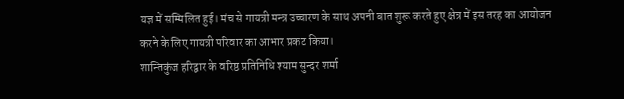यज्ञ में सम्मिलित हुई। मंच से गायत्री मन्त्र उच्चारण के साथ अपनी बात शुरू करते हुए क्षेत्र में इस तरह का आयोजन करने के लिए गायत्री परिवार का आभार प्रकट किया।
शान्तिकुंज हरिद्वार के वरिष्ठ प्रतिनिधि श्याम सुन्दर शर्मा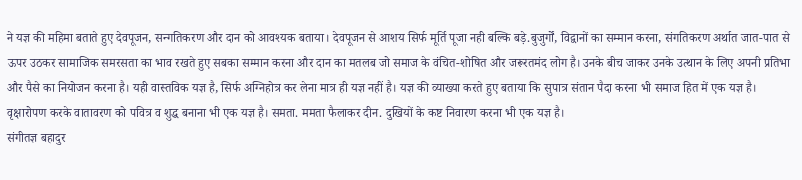ने यज्ञ की महिमा बताते हुए देवपूजन, सन्गतिकरण और दान को आवश्यक बताया। देवपूजन से आशय सिर्फ मूर्ति पूजा नही बल्कि बड़े.बुजुर्गों, विद्वानों का सम्मान करना, संगतिकरण अर्थात जात-पात से ऊपर उठकर सामाजिक समरसता का भाव रखते हुए सबका सम्मान करना और दान का मतलब जो समाज के वंचित-शोषित और जरूरतमंद लोग है। उनके बीच जाकर उनके उत्थान के लिए अपनी प्रतिभा और पैसे का नियोजन करना है। यही वास्तविक यज्ञ है, सिर्फ अग्निहोत्र कर लेना मात्र ही यज्ञ नहीं है। यज्ञ की व्याख्या करते हुए बताया कि सुपात्र संतान पैदा करना भी समाज हित में एक यज्ञ है। वृक्षारोपण करके वातावरण को पवित्र व शुद्ध बनाना भी एक यज्ञ है। समता. ममता फैलाकर दीन. दुखियों के कष्ट निवारण करना भी एक यज्ञ है।
संगीतज्ञ बहादुर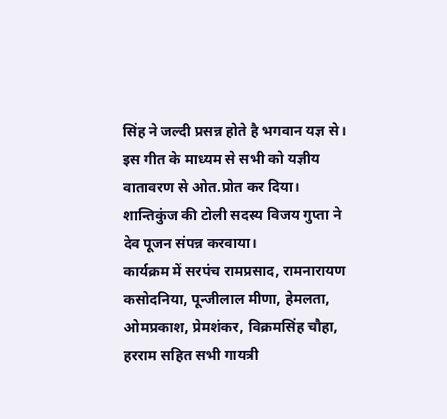सिंह ने जल्दी प्रसन्न होते है भगवान यज्ञ से। इस गीत के माध्यम से सभी को यज्ञीय वातावरण से ओत.प्रोत कर दिया। शान्तिकुंज की टोली सदस्य विजय गुप्ता ने देव पूजन संपन्न करवाया।
कार्यक्रम में सरपंच रामप्रसाद, रामनारायण कसोदनिया, पून्जीलाल मीणा, हेमलता, ओमप्रकाश, प्रेमशंकर, विक्रमसिंह चौहा, हरराम सहित सभी गायत्री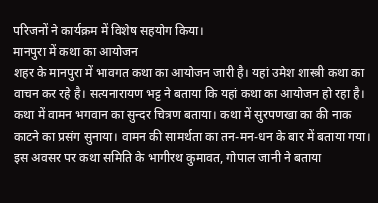परिजनों ने कार्यक्रम में विशेष सहयोग किया।
मानपुरा में कथा का आयोजन
शहर के मानपुरा में भावगत कथा का आयोजन जारी है। यहां उमेश शास्त्री कथा का वाचन कर रहे है। सत्यनारायण भट्ट ने बताया कि यहां कथा का आयोजन हो रहा है। कथा में वामन भगवान का सुन्दर चित्रण बताया। कथा में सुरपणखा का की नाक काटने का प्रसंग सुनाया। वामन की सामर्थता का तन-मन-धन के बार में बताया गया।
इस अवसर पर कथा समिति के भागीरथ कुमावत, गोपाल जानी ने बताया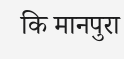कि मानपुरा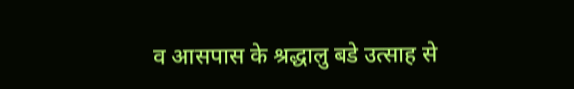व आसपास के श्रद्धालु बडे उत्साह से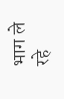भाग ले रहे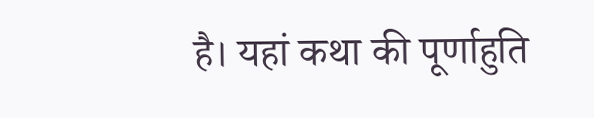है। यहां कथा की पूर्णाहुति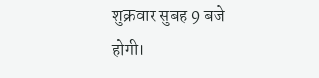शुक्रवार सुबह 9 बजे होगी।